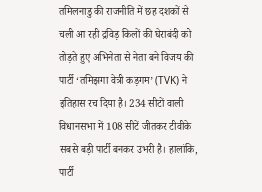तमिलनाडु की राजनीति में छह दशकों से चली आ रही द्रविड़ किलों की घेराबंदी को तोड़ते हुए अभिनेता से नेता बने विजय की पार्टी ‘तमिझगा वेत्री कड़गम’ (TVK) ने इतिहास रच दिया है। 234 सीटों वाली विधानसभा में 108 सीटें जीतकर टीवीके सबसे बड़ी पार्टी बनकर उभरी है। हालांकि, पार्टी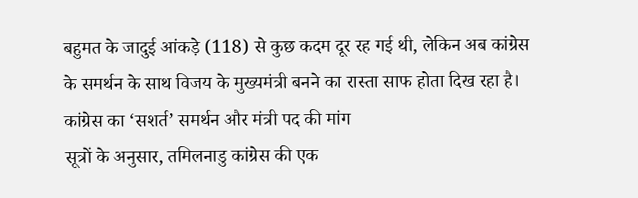बहुमत के जादुई आंकड़े (118) से कुछ कदम दूर रह गई थी, लेकिन अब कांग्रेस के समर्थन के साथ विजय के मुख्यमंत्री बनने का रास्ता साफ होता दिख रहा है।
कांग्रेस का ‘सशर्त’ समर्थन और मंत्री पद की मांग
सूत्रों के अनुसार, तमिलनाडु कांग्रेस की एक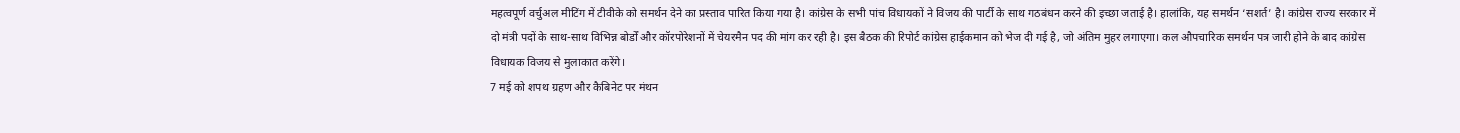महत्वपूर्ण वर्चुअल मीटिंग में टीवीके को समर्थन देने का प्रस्ताव पारित किया गया है। कांग्रेस के सभी पांच विधायकों ने विजय की पार्टी के साथ गठबंधन करने की इच्छा जताई है। हालांकि, यह समर्थन ‘सशर्त’ है। कांग्रेस राज्य सरकार में दो मंत्री पदों के साथ-साथ विभिन्न बोर्डों और कॉरपोरेशनों में चेयरमैन पद की मांग कर रही है। इस बैठक की रिपोर्ट कांग्रेस हाईकमान को भेज दी गई है, जो अंतिम मुहर लगाएगा। कल औपचारिक समर्थन पत्र जारी होने के बाद कांग्रेस विधायक विजय से मुलाकात करेंगे।
7 मई को शपथ ग्रहण और कैबिनेट पर मंथन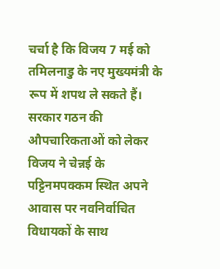चर्चा है कि विजय 7 मई को तमिलनाडु के नए मुख्यमंत्री के रूप में शपथ ले सकते हैं। सरकार गठन की औपचारिकताओं को लेकर विजय ने चेन्नई के पट्टिनमपक्कम स्थित अपने आवास पर नवनिर्वाचित विधायकों के साथ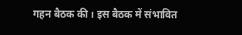गहन बैठक की। इस बैठक में संभावित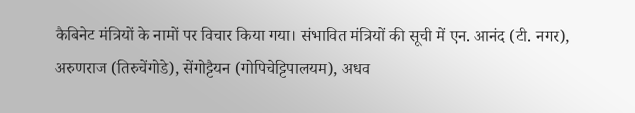कैबिनेट मंत्रियों के नामों पर विचार किया गया। संभावित मंत्रियों की सूची में एन. आनंद (टी. नगर), अरुणराज (तिरुचेंगोडे), सेंगोट्टैयन (गोपिचेट्टिपालयम), अधव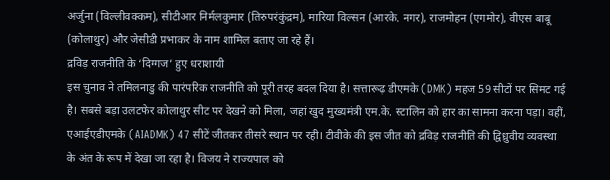अर्जुना (विल्लीवक्कम), सीटीआर निर्मलकुमार (तिरुपरंकुंद्रम), मारिया विल्सन (आरके. नगर), राजमोहन (एगमोर), वीएस बाबू (कोलाथुर) और जेसीडी प्रभाकर के नाम शामिल बताए जा रहे हैं।
द्रविड़ राजनीति के ‘दिग्गज’ हुए धराशायी
इस चुनाव ने तमिलनाडु की पारंपरिक राजनीति को पूरी तरह बदल दिया है। सत्तारूढ़ डीएमके (DMK) महज 59 सीटों पर सिमट गई है। सबसे बड़ा उलटफेर कोलाथुर सीट पर देखने को मिला, जहां खुद मुख्यमंत्री एम.के. स्टालिन को हार का सामना करना पड़ा। वहीं, एआईएडीएमके (AIADMK) 47 सीटें जीतकर तीसरे स्थान पर रही। टीवीके की इस जीत को द्रविड़ राजनीति की द्विध्रुवीय व्यवस्था के अंत के रूप में देखा जा रहा है। विजय ने राज्यपाल को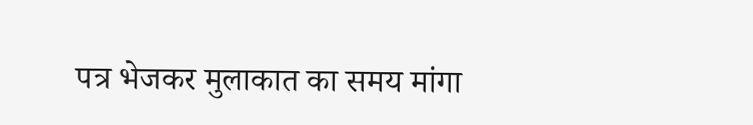पत्र भेजकर मुलाकात का समय मांगा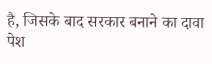है, जिसके बाद सरकार बनाने का दावा पेश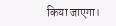किया जाएगा।